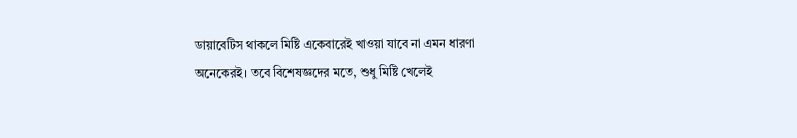ডায়াবেটিস থাকলে মিষ্টি একেবারেই খাওয়া যাবে না এমন ধারণা অনেকেরই। তবে বিশেষজ্ঞদের মতে, শুধু মিষ্টি খেলেই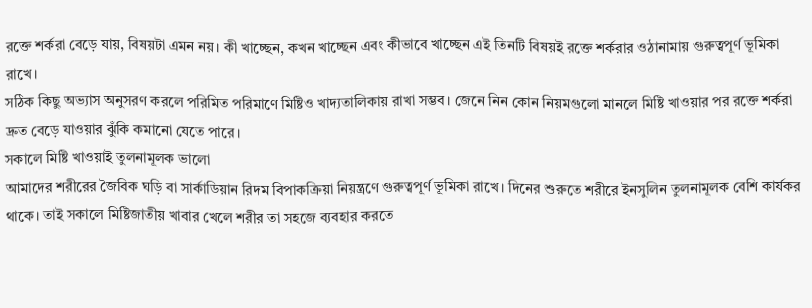রক্তে শর্করা বেড়ে যায়, বিষয়টা এমন নয়। কী খাচ্ছেন, কখন খাচ্ছেন এবং কীভাবে খাচ্ছেন এই তিনটি বিষয়ই রক্তে শর্করার ওঠানামায় গুরুত্বপূর্ণ ভূমিকা রাখে।
সঠিক কিছু অভ্যাস অনুসরণ করলে পরিমিত পরিমাণে মিষ্টিও খাদ্যতালিকায় রাখা সম্ভব। জেনে নিন কোন নিয়মগুলো মানলে মিষ্টি খাওয়ার পর রক্তে শর্করা দ্রুত বেড়ে যাওয়ার ঝুঁকি কমানো যেতে পারে।
সকালে মিষ্টি খাওয়াই তুলনামূলক ভালো
আমাদের শরীরের জৈবিক ঘড়ি বা সার্কাডিয়ান রিদম বিপাকক্রিয়া নিয়ন্ত্রণে গুরুত্বপূর্ণ ভূমিকা রাখে। দিনের শুরুতে শরীরে ইনসুলিন তুলনামূলক বেশি কার্যকর থাকে। তাই সকালে মিষ্টিজাতীয় খাবার খেলে শরীর তা সহজে ব্যবহার করতে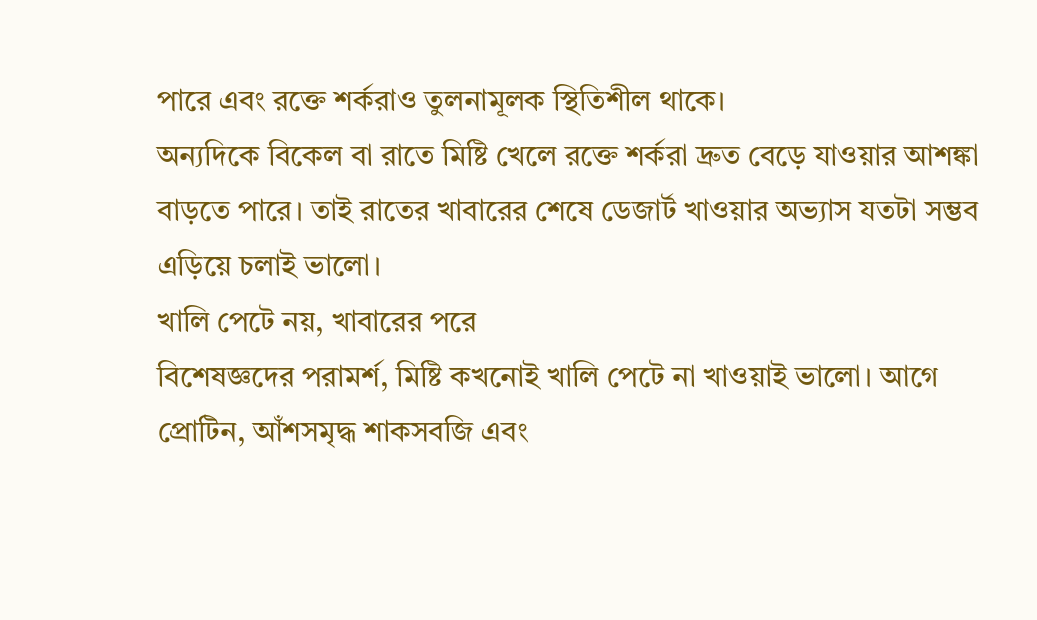পারে এবং রক্তে শর্করাও তুলনামূলক স্থিতিশীল থাকে।
অন্যদিকে বিকেল বা রাতে মিষ্টি খেলে রক্তে শর্করা দ্রুত বেড়ে যাওয়ার আশঙ্কা বাড়তে পারে। তাই রাতের খাবারের শেষে ডেজার্ট খাওয়ার অভ্যাস যতটা সম্ভব এড়িয়ে চলাই ভালো।
খালি পেটে নয়, খাবারের পরে
বিশেষজ্ঞদের পরামর্শ, মিষ্টি কখনোই খালি পেটে না খাওয়াই ভালো। আগে প্রোটিন, আঁশসমৃদ্ধ শাকসবজি এবং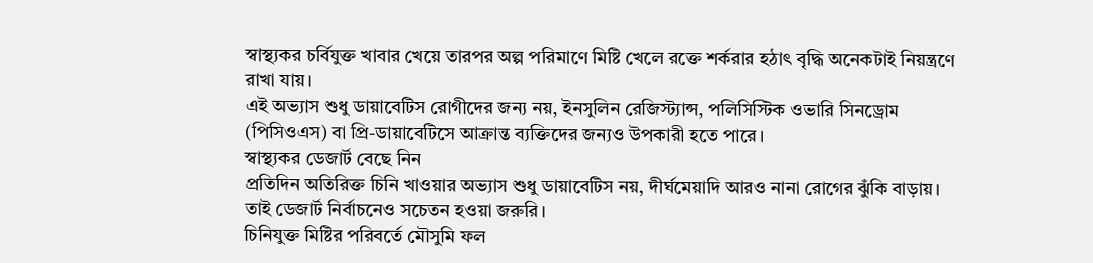স্বাস্থ্যকর চর্বিযুক্ত খাবার খেয়ে তারপর অল্প পরিমাণে মিষ্টি খেলে রক্তে শর্করার হঠাৎ বৃদ্ধি অনেকটাই নিয়ন্ত্রণে রাখা যায়।
এই অভ্যাস শুধু ডায়াবেটিস রোগীদের জন্য নয়, ইনসুলিন রেজিস্ট্যান্স, পলিসিস্টিক ওভারি সিনড্রোম (পিসিওএস) বা প্রি-ডায়াবেটিসে আক্রান্ত ব্যক্তিদের জন্যও উপকারী হতে পারে।
স্বাস্থ্যকর ডেজার্ট বেছে নিন
প্রতিদিন অতিরিক্ত চিনি খাওয়ার অভ্যাস শুধু ডায়াবেটিস নয়, দীর্ঘমেয়াদি আরও নানা রোগের ঝুঁকি বাড়ায়। তাই ডেজার্ট নির্বাচনেও সচেতন হওয়া জরুরি।
চিনিযুক্ত মিষ্টির পরিবর্তে মৌসুমি ফল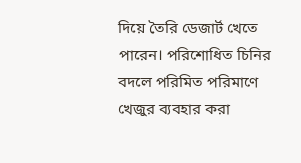দিয়ে তৈরি ডেজার্ট খেতে পারেন। পরিশোধিত চিনির বদলে পরিমিত পরিমাণে খেজুর ব্যবহার করা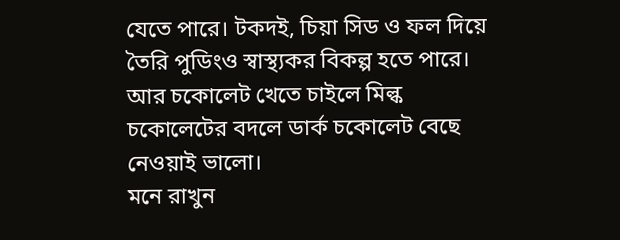যেতে পারে। টকদই, চিয়া সিড ও ফল দিয়ে তৈরি পুডিংও স্বাস্থ্যকর বিকল্প হতে পারে। আর চকোলেট খেতে চাইলে মিল্ক চকোলেটের বদলে ডার্ক চকোলেট বেছে নেওয়াই ভালো।
মনে রাখুন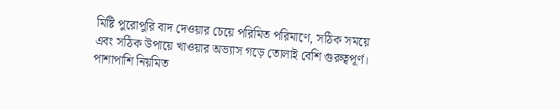মিষ্টি পুরোপুরি বাদ দেওয়ার চেয়ে পরিমিত পরিমাণে, সঠিক সময়ে এবং সঠিক উপায়ে খাওয়ার অভ্যাস গড়ে তোলাই বেশি গুরুত্বপূর্ণ। পাশাপাশি নিয়মিত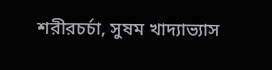শরীরচর্চা, সুষম খাদ্যাভ্যাস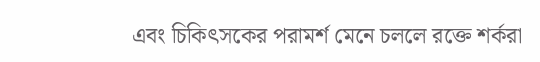এবং চিকিৎসকের পরামর্শ মেনে চললে রক্তে শর্করা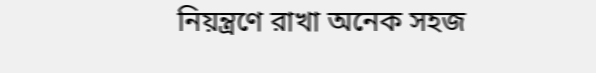নিয়ন্ত্রণে রাখা অনেক সহজ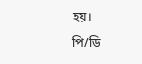হয়।
পি/ডি